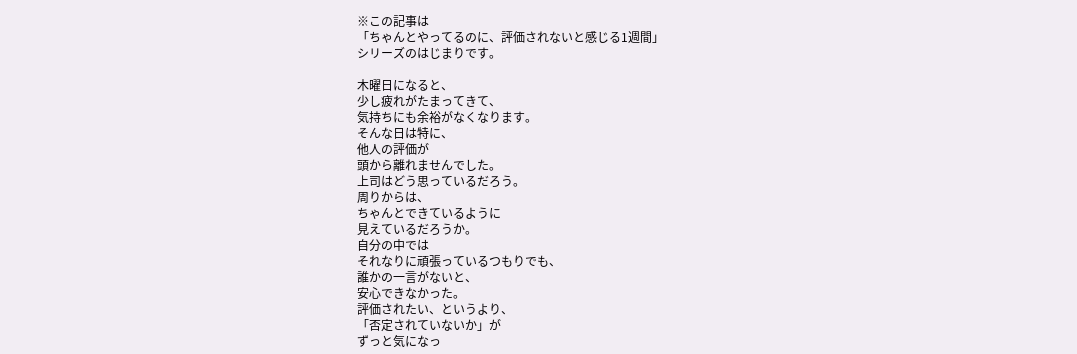※この記事は
「ちゃんとやってるのに、評価されないと感じる1週間」
シリーズのはじまりです。

木曜日になると、
少し疲れがたまってきて、
気持ちにも余裕がなくなります。
そんな日は特に、
他人の評価が
頭から離れませんでした。
上司はどう思っているだろう。
周りからは、
ちゃんとできているように
見えているだろうか。
自分の中では
それなりに頑張っているつもりでも、
誰かの一言がないと、
安心できなかった。
評価されたい、というより、
「否定されていないか」が
ずっと気になっ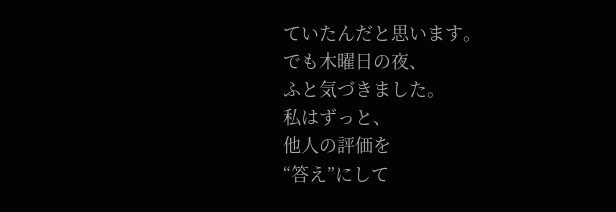ていたんだと思います。
でも木曜日の夜、
ふと気づきました。
私はずっと、
他人の評価を
“答え”にして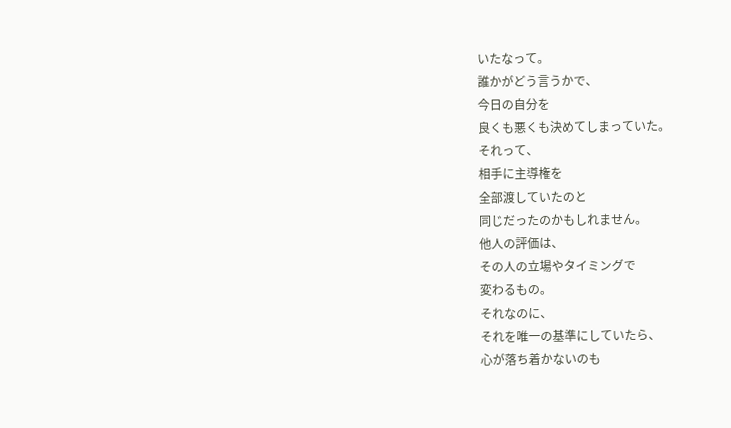いたなって。
誰かがどう言うかで、
今日の自分を
良くも悪くも決めてしまっていた。
それって、
相手に主導権を
全部渡していたのと
同じだったのかもしれません。
他人の評価は、
その人の立場やタイミングで
変わるもの。
それなのに、
それを唯一の基準にしていたら、
心が落ち着かないのも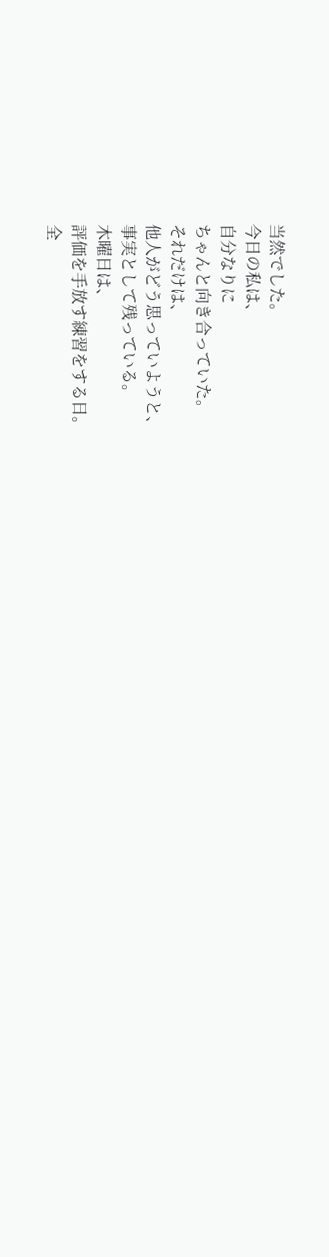当然でした。
今日の私は、
自分なりに
ちゃんと向き合っていた。
それだけは、
他人がどう思っていようと、
事実として残っている。
木曜日は、
評価を手放す練習をする日。
全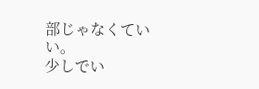部じゃなくていい。
少しでい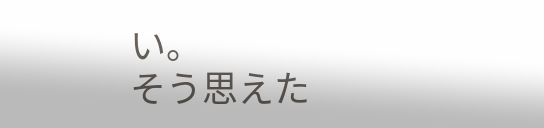い。
そう思えた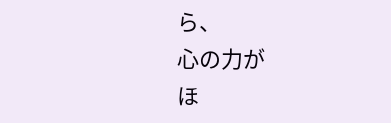ら、
心の力が
ほ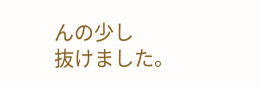んの少し
抜けました。